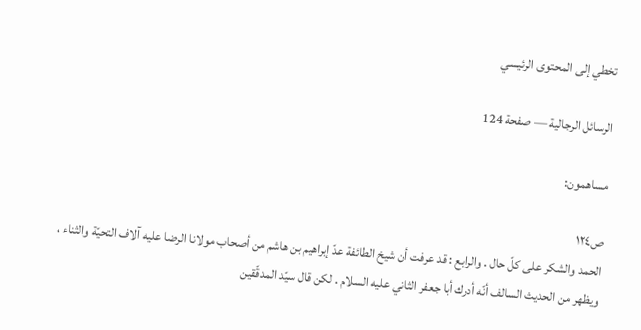تخطي إلى المحتوى الرئيسي

الرسائل الرجالية — صفحة 124

مساهمون:

ص١٢٤
الحمد والشكر على كلّ حال . والرابع : قد عرفت أن شيخ الطائفة عدّ إبراهيم بن هاشم من أصحاب مولانا الرضا عليه آلاف التحيّة والثناء ، ويظهر من الحديث السالف أنّه أدرك أبا جعفر الثاني عليه السلام . لكن قال سيّد المدقّقين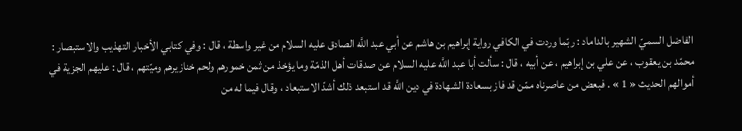الفاضل السميّ الشهير بالداماد : ربّما وردت في الكافي رواية إبراهيم بن هاشم عن أبي عبد اللَّه الصادق عليه السلام من غير واسطة ، قال : وفي كتابي الأخبار التهذيب والاستبصار : محمّد بن يعقوب ، عن علي بن إبراهيم ، عن أبيه ، قال : سألت أبا عبد اللَّه عليه السلام عن صدقات أهل الذمّة وما يؤخذ من ثمن خمورهم ولحم خنازيرهم وميّتهم ، قال : عليهم الجزية في أموالهم الحديث « 1 » . فبعض من عاصرناه ممّن قد فاز بسعادة الشهادة في دين اللَّه قد استبعد ذلك أشدّ الاستبعاد ، وقال فيما له من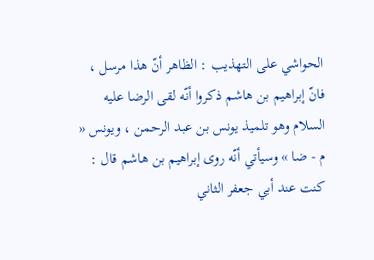الحواشي على التهذيب : الظاهر أنّ هذا مرسل ، فانّ إبراهيم بن هاشم ذكروا أنّه لقى الرضا عليه السلام وهو تلميذ يونس بن عبد الرحمن ، ويونس « م - ضا » وسيأتي أنّه روى إبراهيم بن هاشم قال : كنت عند أبي جعفر الثاني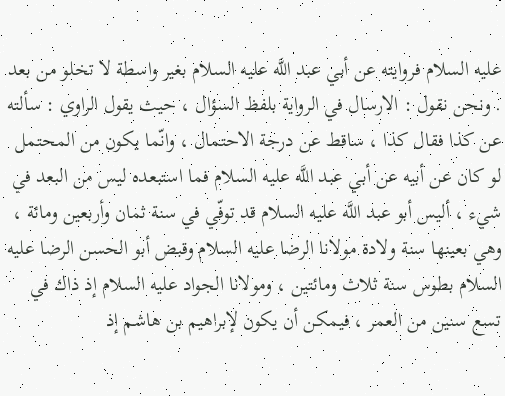عليه السلام فروايته عن أبي عبد اللَّه عليه السلام بغير واسطة لا تخلو من بعد . ونحن نقول : الارسال في الرواية بلفظ السؤال ، حيث يقول الراوي : سألته عن كذا فقال كذا ، ساقط عن درجة الاحتمال ، وانّما يكون من المحتمل لو كان عن أبيه عن أبي عبد اللَّه عليه السلام فما استبعده ليس من البعد في شيء ، أليس أبو عبد اللَّه عليه السلام قد توفّي في سنة ثمان وأربعين ومائة ، وهي بعينها سنة ولادة مولانا الرضا عليه السلام وقبض أبو الحسن الرضا عليه السلام بطوس سنة ثلاث ومائتين ، ومولانا الجواد عليه السلام إذ ذاك في تسع سنين من العمر ، فيمكن أن يكون لإبراهيم بن هاشم إذ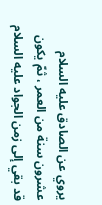يروي عن الصادق عليه السلام عشرون سنة من العمر ، ثمّ يكون قد بقي إلى زمن الجواد عليه السلام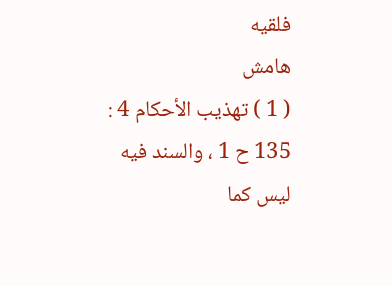فلقيه
هامش
( 1 ) تهذيب الأحكام 4 : 135 ح 1 ، والسند فيه ليس كما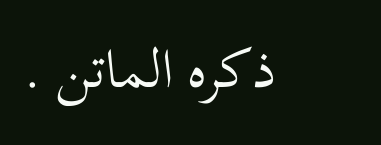ذكره الماتن .